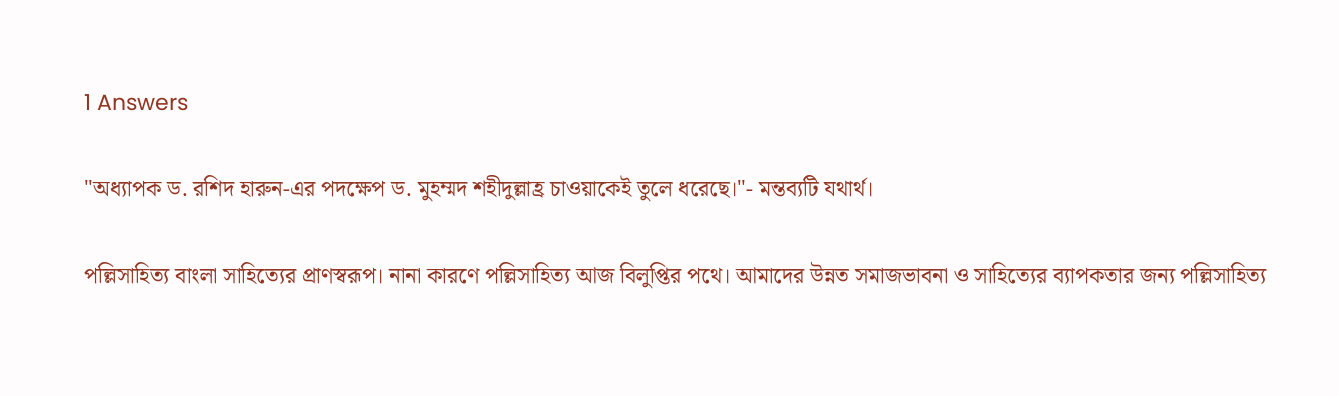1 Answers

"অধ্যাপক ড. রশিদ হারুন-এর পদক্ষেপ ড. মুহম্মদ শহীদুল্লাহ্র চাওয়াকেই তুলে ধরেছে।"- মন্তব্যটি যথার্থ।

পল্লিসাহিত্য বাংলা সাহিত্যের প্রাণস্বরূপ। নানা কারণে পল্লিসাহিত্য আজ বিলুপ্তির পথে। আমাদের উন্নত সমাজভাবনা ও সাহিত্যের ব্যাপকতার জন্য পল্লিসাহিত্য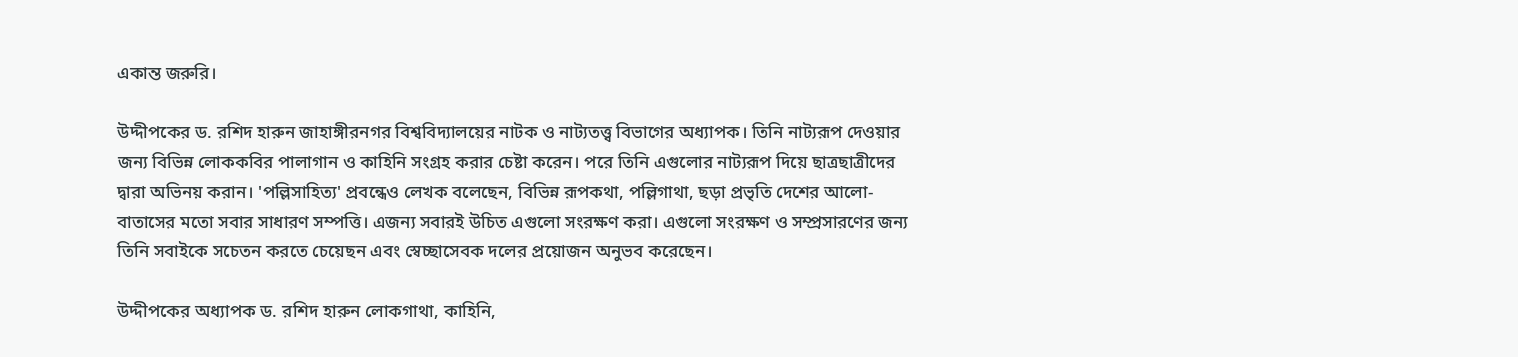একান্ত জরুরি।

উদ্দীপকের ড. রশিদ হারুন জাহাঙ্গীরনগর বিশ্ববিদ্যালয়ের নাটক ও নাট্যতত্ত্ব বিভাগের অধ্যাপক। তিনি নাট্যরূপ দেওয়ার জন্য বিভিন্ন লোককবির পালাগান ও কাহিনি সংগ্রহ করার চেষ্টা করেন। পরে তিনি এগুলোর নাট্যরূপ দিয়ে ছাত্রছাত্রীদের দ্বারা অভিনয় করান। 'পল্লিসাহিত্য' প্রবন্ধেও লেখক বলেছেন, বিভিন্ন রূপকথা, পল্লিগাথা, ছড়া প্রভৃতি দেশের আলো-বাতাসের মতো সবার সাধারণ সম্পত্তি। এজন্য সবারই উচিত এগুলো সংরক্ষণ করা। এগুলো সংরক্ষণ ও সম্প্রসারণের জন্য তিনি সবাইকে সচেতন করতে চেয়েছন এবং স্বেচ্ছাসেবক দলের প্রয়োজন অনুভব করেছেন।

উদ্দীপকের অধ্যাপক ড. রশিদ হারুন লোকগাথা, কাহিনি,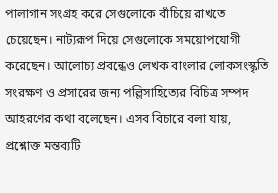পালাগান সংগ্রহ করে সেগুলোকে বাঁচিয়ে রাখতে চেয়েছেন। নাট্যরূপ দিয়ে সেগুলোকে সময়োপযোগী করেছেন। আলোচ্য প্রবন্ধেও লেখক বাংলার লোকসংস্কৃতি সংরক্ষণ ও প্রসারের জন্য পল্লিসাহিত্যের বিচিত্র সম্পদ আহরণের কথা বলেছেন। এসব বিচারে বলা যায়, প্রশ্নোক্ত মন্তব্যটি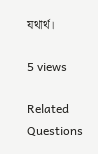যথার্থ।

5 views

Related Questions